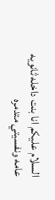السلام عليكم انا بنت داخله ثانويه عامه ونفسيتي متدمره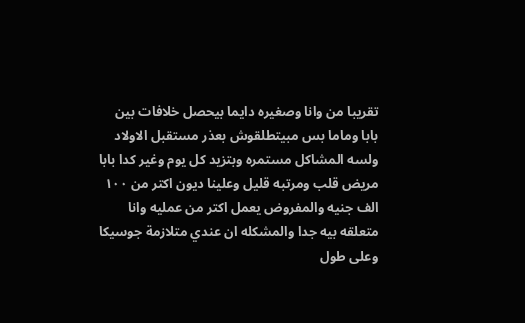تقريبا من وانا وصغيره دايما بيحصل خلافات بين بابا وماما بس مبيتطلقوش بعذر مستقبل الاولاد ولسه المشاكل مستمره وبتزيد كل يوم وغير كدا بابا مريض قلب ومرتبه قليل وعلينا ديون اكتر من ١٠٠ الف جنيه والمفروض يعمل اكتر من عمليه وانا متعلقه بيه جدا والمشكله ان عندي متلازمة جوسيكا وعلى طول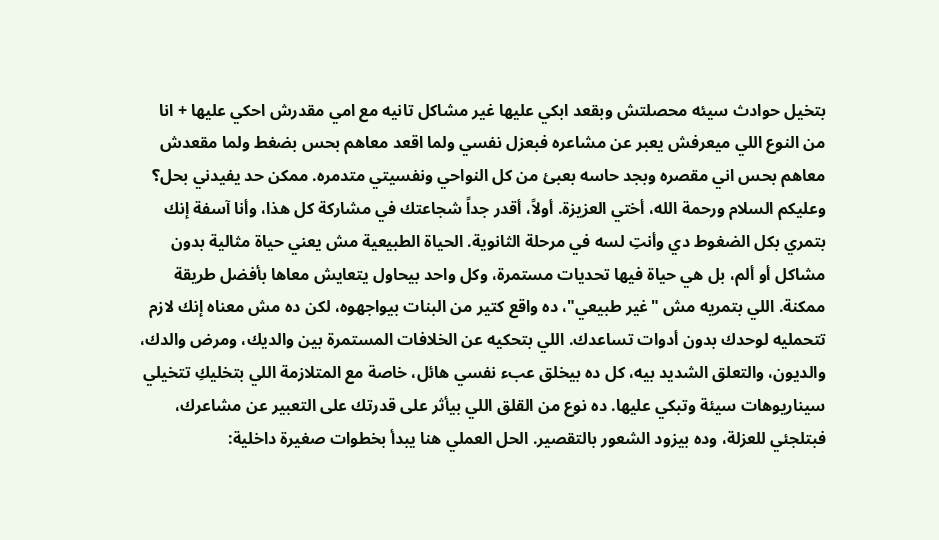بتخيل حوادث سيئه محصلتش وبقعد ابكي عليها غير مشاكل تانيه مع امي مقدرش احكي عليها + انا من النوع اللي ميعرفش يعبر عن مشاعره فبعزل نفسي ولما اقعد معاهم بحس بضغط ولما مقعدش معاهم بحس اني مقصره وبجد حاسه بعبئ من كل النواحي ونفسيتي متدمره. ممكن حد يفيدني بحل؟
وعليكم السلام ورحمة الله، أختي العزيزة. أولاً، أقدر جداً شجاعتك في مشاركة كل هذا، وأنا آسفة إنك بتمري بكل الضغوط دي وأنتِ لسه في مرحلة الثانوية. الحياة الطبيعية مش يعني حياة مثالية بدون مشاكل أو ألم، بل هي حياة فيها تحديات مستمرة، وكل واحد بيحاول يتعايش معاها بأفضل طريقة ممكنة. اللي بتمريه مش "غير طبيعي"، ده واقع كتير من البنات بيواجهوه، لكن ده مش معناه إنك لازم تتحمليه لوحدك بدون أدوات تساعدك. اللي بتحكيه عن الخلافات المستمرة بين والديك، ومرض والدك، والديون، والتعلق الشديد بيه، كل ده بيخلق عبء نفسي هائل، خاصة مع المتلازمة اللي بتخليكِ تتخيلي سيناريوهات سيئة وتبكي عليها. ده نوع من القلق اللي بيأثر على قدرتك على التعبير عن مشاعرك، فبتلجئي للعزلة، وده بيزود الشعور بالتقصير. الحل العملي هنا يبدأ بخطوات صغيرة داخلية: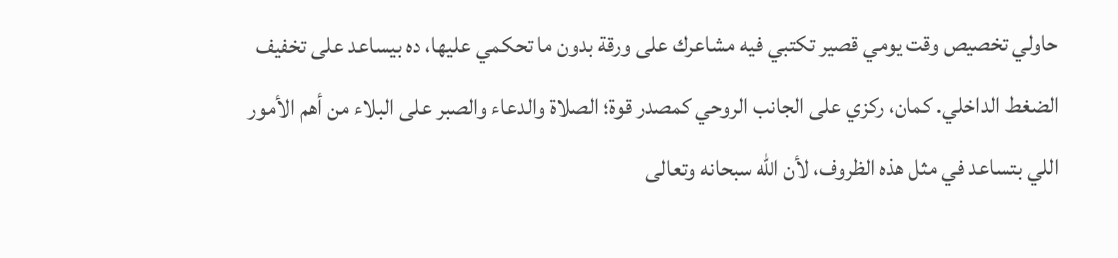حاولي تخصيص وقت يومي قصير تكتبي فيه مشاعرك على ورقة بدون ما تحكمي عليها، ده بيساعد على تخفيف الضغط الداخلي. كمان، ركزي على الجانب الروحي كمصدر قوة؛ الصلاة والدعاء والصبر على البلاء من أهم الأمور اللي بتساعد في مثل هذه الظروف، لأن الله سبحانه وتعالى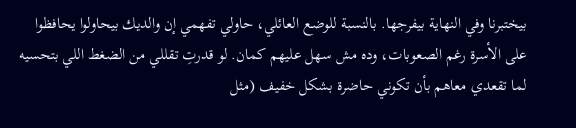بيختبرنا وفي النهاية بيفرجها. بالنسبة للوضع العائلي، حاولي تفهمي إن والديك بيحاولوا يحافظوا على الأسرة رغم الصعوبات، وده مش سهل عليهم كمان. لو قدرتِ تقللي من الضغط اللي بتحسيه لما تقعدي معاهم بأن تكوني حاضرة بشكل خفيف (مثل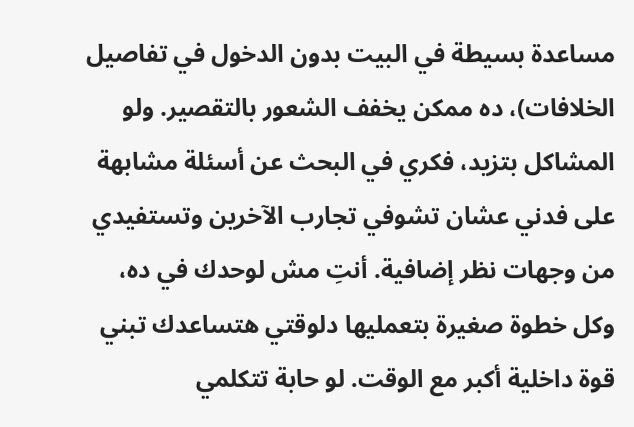مساعدة بسيطة في البيت بدون الدخول في تفاصيل الخلافات)، ده ممكن يخفف الشعور بالتقصير. ولو المشاكل بتزيد، فكري في البحث عن أسئلة مشابهة على فدني عشان تشوفي تجارب الآخرين وتستفيدي من وجهات نظر إضافية. أنتِ مش لوحدك في ده، وكل خطوة صغيرة بتعمليها دلوقتي هتساعدك تبني قوة داخلية أكبر مع الوقت. لو حابة تتكلمي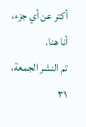أكتر عن أي جزء، أنا هنا.
تم النشر الجمعة، ٣١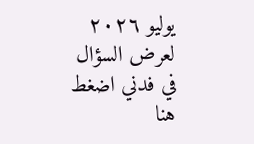يوليو ٢٠٢٦
لعرض السؤال في فدني اضغط هنا